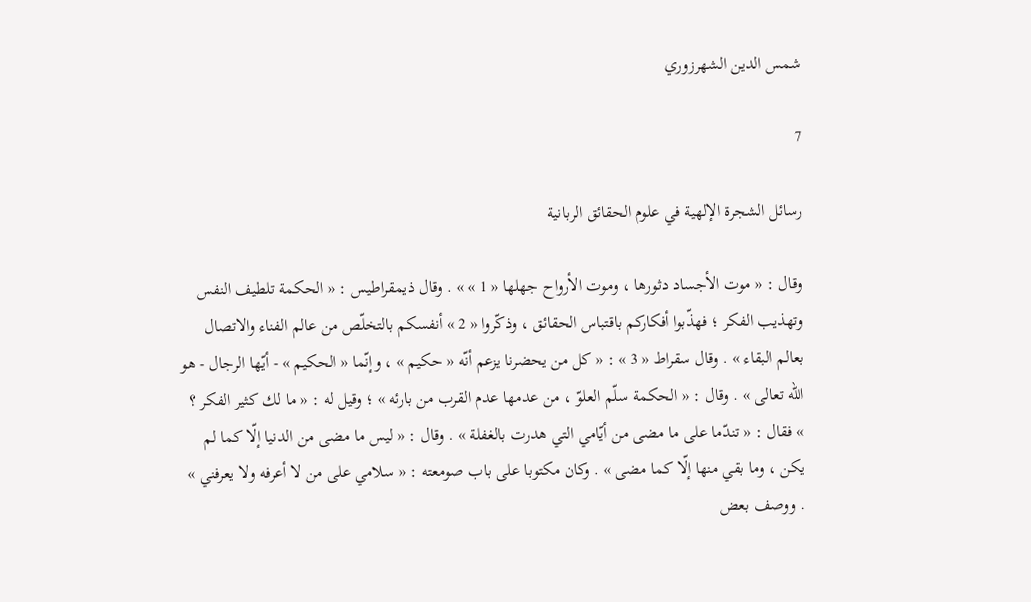شمس الدين الشهرزوري

7

رسائل الشجرة الإلهية في علوم الحقائق الربانية

وقال : « موت الأجساد دثورها ، وموت الأرواح جهلها « 1 » » . وقال ذيمقراطيس : « الحكمة تلطيف النفس وتهذيب الفكر ؛ فهذّبوا أفكاركم باقتباس الحقائق ، وذكّروا « 2 » أنفسكم بالتخلّص من عالم الفناء والاتصال بعالم البقاء » . وقال سقراط « 3 » : « كل من يحضرنا يزعم أنّه « حكيم » ، وإنّما « الحكيم » - أيّها الرجال - هو اللّه تعالى » . وقال : « الحكمة سلّم العلوّ ، من عدمها عدم القرب من بارئه » ؛ وقيل له : « ما لك كثير الفكر ؟ » فقال : « تندّما على ما مضى من أيّامي التي هدرت بالغفلة » . وقال : « ليس ما مضى من الدنيا إلّا كما لم يكن ، وما بقي منها إلّا كما مضى » . وكان مكتوبا على باب صومعته : « سلامي على من لا أعرفه ولا يعرفني » . ووصف بعض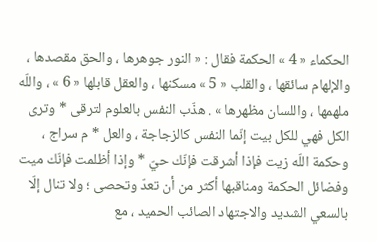الحكماء « 4 » الحكمة فقال : « النور جوهرها ، والحق مقصدها ، والإلهام سائقها ، والقلب « 5 » مسكنها ، والعقل قابلها « 6 » ، واللّه ملهمها ، واللسان مظهرها » . هذّب النفس بالعلوم لترقى * وترى الكل فهي للكل بيت إنّما النفس كالزجاجة ، والعل * م سراج ، وحكمة اللّه زيت فإذا أشرقت فإنّك حيّ * وإذا أظلمت فإنّك ميت وفضائل الحكمة ومناقبها أكثر من أن تعدّ وتحصى ؛ ولا تنال إلّا بالسعي الشديد والاجتهاد الصائب الحميد ، مع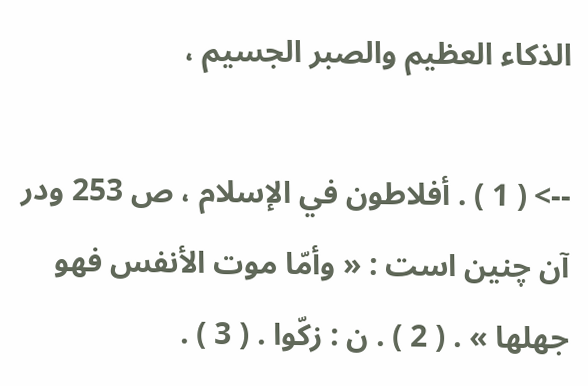الذكاء العظيم والصبر الجسيم ،

--> ( 1 ) . أفلاطون في الإسلام ، ص 253 ودر آن چنين است : « وأمّا موت الأنفس فهو جهلها » . ( 2 ) . ن : زكّوا . ( 3 ) .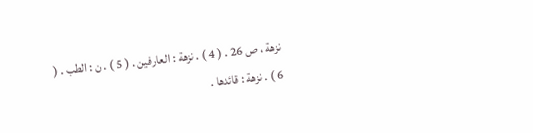نزهة ، ص 26 . ( 4 ) . نزهة : العارفين . ( 5 ) . ن : الطب . ( 6 ) . نزهة : قائدها .